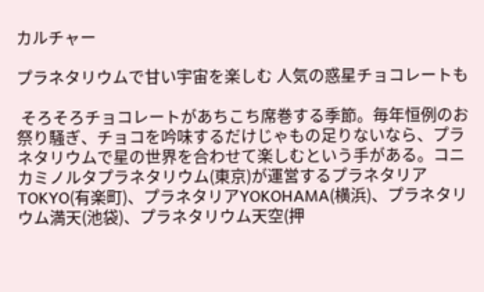カルチャー

プラネタリウムで甘い宇宙を楽しむ 人気の惑星チョコレートも

 そろそろチョコレートがあちこち席巻する季節。毎年恒例のお祭り騒ぎ、チョコを吟味するだけじゃもの足りないなら、プラネタリウムで星の世界を合わせて楽しむという手がある。コニカミノルタプラネタリウム(東京)が運営するプラネタリアTOKYO(有楽町)、プラネタリアYOKOHAMA(横浜)、プラネタリウム満天(池袋)、プラネタリウム天空(押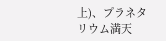上)、プラネタリウム満天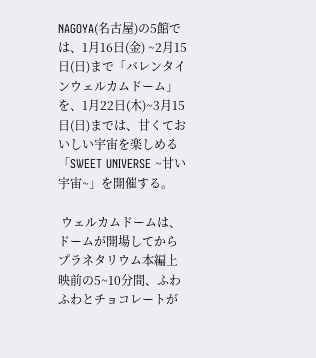NAGOYA(名古屋)の5館では、1月16日(金) ~2月15日(日)まで「バレンタインウェルカムドーム」を、1月22日(木)~3月15日(日)までは、甘くておいしい宇宙を楽しめる「SWEET UNIVERSE ~甘い宇宙~」を開催する。

 ウェルカムドームは、ドームが開場してからプラネタリウム本編上映前の5~10分間、ふわふわとチョコレートが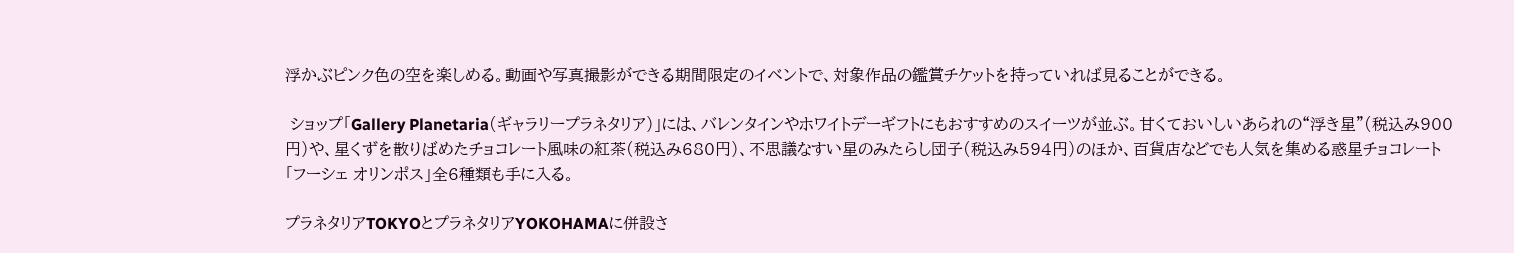浮かぶピンク色の空を楽しめる。動画や写真撮影ができる期間限定のイベントで、対象作品の鑑賞チケットを持っていれば見ることができる。

 ショップ「Gallery Planetaria(ギャラリープラネタリア)」には、バレンタインやホワイトデーギフトにもおすすめのスイーツが並ぶ。甘くておいしいあられの“浮き星”(税込み900円)や、星くずを散りばめたチョコレート風味の紅茶(税込み680円)、不思議なすい星のみたらし団子(税込み594円)のほか、百貨店などでも人気を集める惑星チョコレート「フーシェ オリンポス」全6種類も手に入る。

プラネタリアTOKYOとプラネタリアYOKOHAMAに併設さ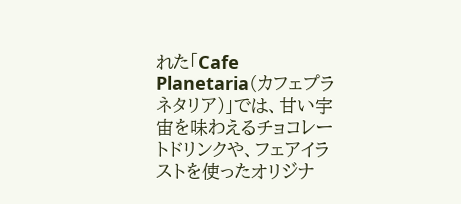れた「Cafe Planetaria(カフェプラネタリア)」では、甘い宇宙を味わえるチョコレートドリンクや、フェアイラストを使ったオリジナ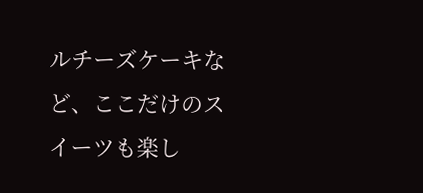ルチーズケーキなど、ここだけのスイーツも楽し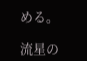める。

流星の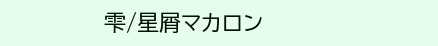雫/星屑マカロン